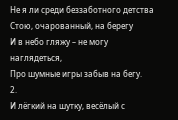Не я ли среди беззаботного детства
Стою, очарованный, на берегу
И в небо гляжу – не могу наглядеться,
Про шумные игры забыв на бегу.
2.
И лёгкий на шутку, весёлый с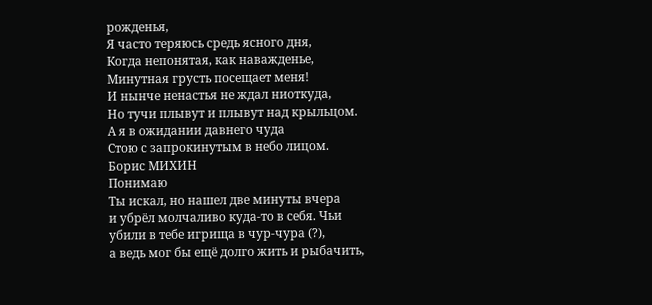рожденья,
Я часто теряюсь средь ясного дня,
Когда непонятая, как наважденье,
Минутная грусть посещает меня!
И нынче ненастья не ждал ниоткуда,
Но тучи плывут и плывут над крыльцом.
А я в ожидании давнего чуда
Стою с запрокинутым в небо лицом.
Борис МИХИН
Понимаю
Ты искал, но нашел две минуты вчера
и убрёл молчаливо куда-то в себя. Чьи
убили в тебе игрища в чур-чура (?),
а ведь мог бы ещё долго жить и рыбачить,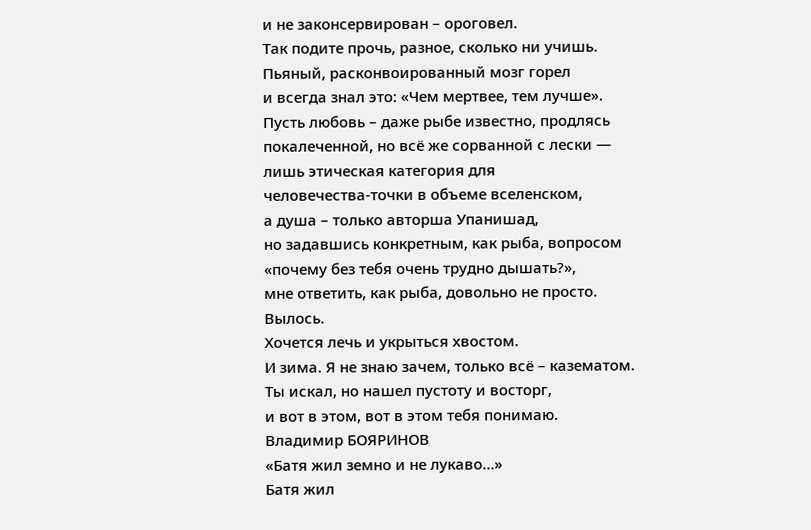и не законсервирован – ороговел.
Так подите прочь, разное, сколько ни учишь.
Пьяный, расконвоированный мозг горел
и всегда знал это: «Чем мертвее, тем лучше».
Пусть любовь – даже рыбе известно, продлясь
покалеченной, но всё же сорванной с лески —
лишь этическая категория для
человечества-точки в объеме вселенском,
а душа – только авторша Упанишад,
но задавшись конкретным, как рыба, вопросом
«почему без тебя очень трудно дышать?»,
мне ответить, как рыба, довольно не просто.
Вылось.
Хочется лечь и укрыться хвостом.
И зима. Я не знаю зачем, только всё – казематом.
Ты искал, но нашел пустоту и восторг,
и вот в этом, вот в этом тебя понимаю.
Владимир БОЯРИНОВ
«Батя жил земно и не лукаво…»
Батя жил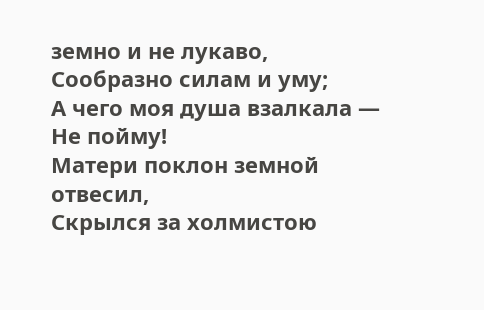земно и не лукаво,
Сообразно силам и уму;
А чего моя душа взалкала —
Не пойму!
Матери поклон земной отвесил,
Скрылся за холмистою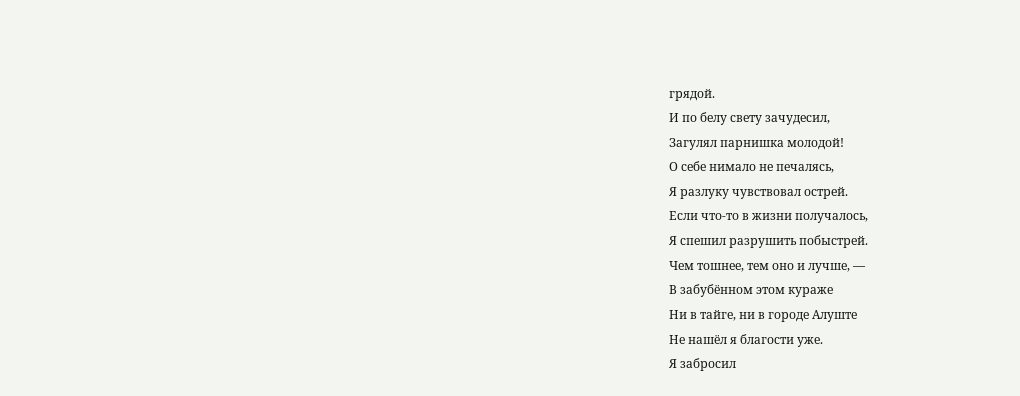грядой.
И по белу свету зачудесил,
Загулял парнишка молодой!
О себе нимало не печалясь,
Я разлуку чувствовал острей.
Если что-то в жизни получалось,
Я спешил разрушить побыстрей.
Чем тошнее, тем оно и лучше, —
В забубённом этом кураже
Ни в тайге, ни в городе Алуште
Не нашёл я благости уже.
Я забросил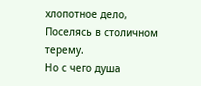хлопотное дело,
Поселясь в столичном терему.
Но с чего душа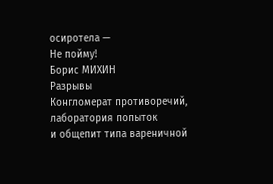осиротела —
Не пойму!
Борис МИХИН
Разрывы
Конгломерат противоречий,
лаборатория попыток
и общепит типа вареничной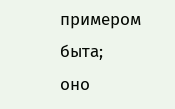примером быта;
оно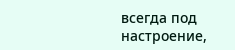всегда под настроение,